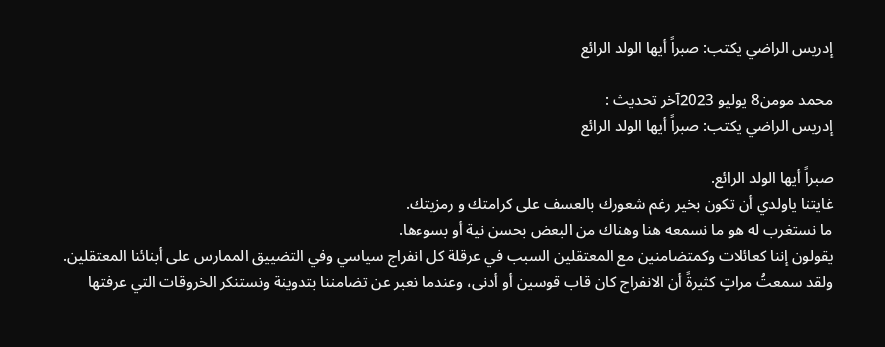إدريس الراضي يكتب: صبراً أيها الولد الرائع

محمد مومن8 يوليو 2023آخر تحديث :
إدريس الراضي يكتب: صبراً أيها الولد الرائع

صبراً أيها الولد الرائع.
غايتنا ياولدي أن تكون بخير رغم شعورك بالعسف على كرامتك و رمزيتك.
ما نستغرب له هو ما نسمعه هنا وهناك من البعض بحسن نية أو بسوءها.
يقولون إننا كعائلات وكمتضامنين مع المعتقلين السبب في عرقلة كل انفراج سياسي وفي التضييق الممارس على أبنائنا المعتقلين.
ولقد سمعتُ مراتٍ كثيرةً أن الانفراج كان قاب قوسين أو أدنى، وعندما نعبر عن تضامننا بتدوينة ونستنكر الخروقات التي عرفتها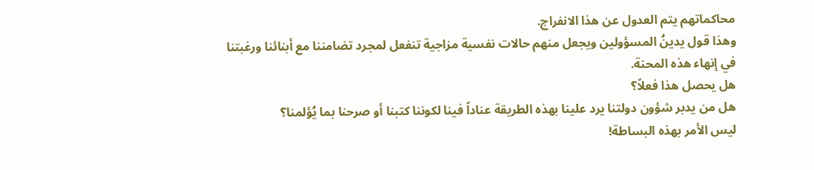محاكماتهم يتم العدول عن هذا الانفراج.
وهذا قول يدينُ المسؤولين ويجعل منهم حالات نفسية مزاجية تنفعل لمجرد تضامننا مع أبنائنا ورغبتنا في إنهاء هذه المحنة.
هل يحصل هذا فعلاً؟
هل من يدبر شؤون دولتنا يرد علينا بهذه الطريقة عناداً فينا لكوننا كتبنا أو صرحنا بما يُؤلمنا؟
ليس الأمر بهذه البساطة!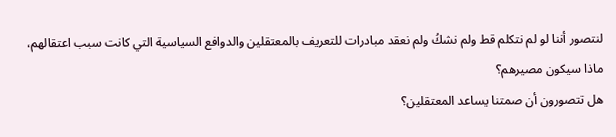لنتصور أننا لو لم نتكلم قط ولم نشكُ ولم نعقد مبادرات للتعريف بالمعتقلين والدوافع السياسية التي كانت سبب اعتقالهم، ماذا سيكون مصيرهم؟
هل تتصورون أن صمتنا يساعد المعتقلين؟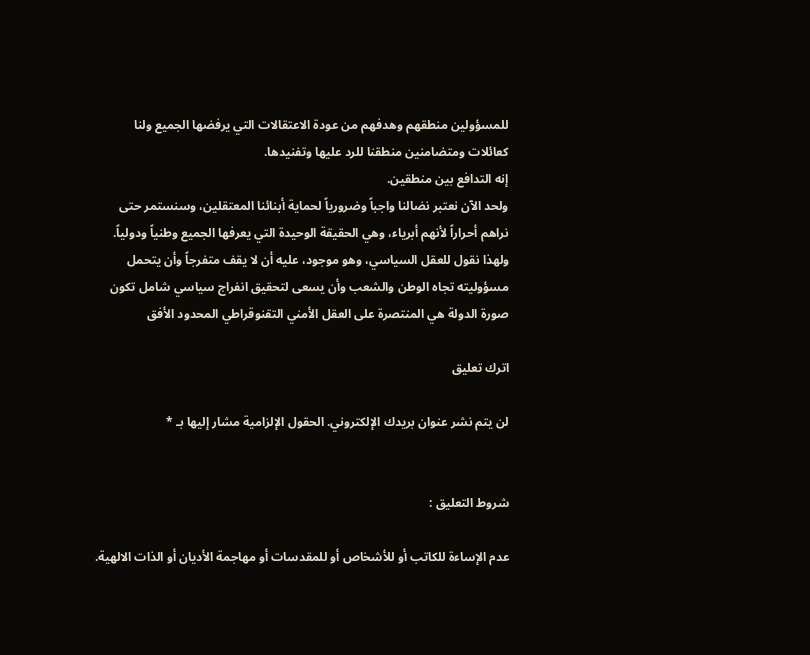للمسؤولين منطقهم وهدفهم من عودة الاعتقالات التي يرفضها الجميع ولنا كعائلات ومتضامنين منطقنا للرد عليها وتفنيدها.
إنه التدافع بين منطقين.
ولحد الآن نعتبر نضالنا واجباً وضرورياً لحماية أبنائنا المعتقلين، وسنستمر حتى نراهم أحراراً لأنهم أبرياء، وهي الحقيقة الوحيدة التي يعرفها الجميع وطنياً ودولياً.
ولهذا نقول للعقل السياسي، وهو موجود، عليه أن لا يقف متفرجاً وأن يتحمل مسؤوليته تجاه الوطن والشعب وأن يسعى لتحقيق انفراج سياسي شامل تكون صورة الدولة هي المنتصرة على العقل الأمني التقنوقراطي المحدود الأفق

اترك تعليق

لن يتم نشر عنوان بريدك الإلكتروني. الحقول الإلزامية مشار إليها بـ *


شروط التعليق :

عدم الإساءة للكاتب أو للأشخاص أو للمقدسات أو مهاجمة الأديان أو الذات الالهية.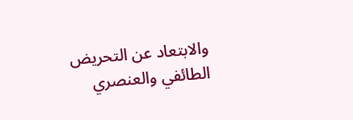والابتعاد عن التحريض الطائفي والعنصري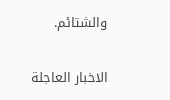والشتائم.

الاخبار العاجلة